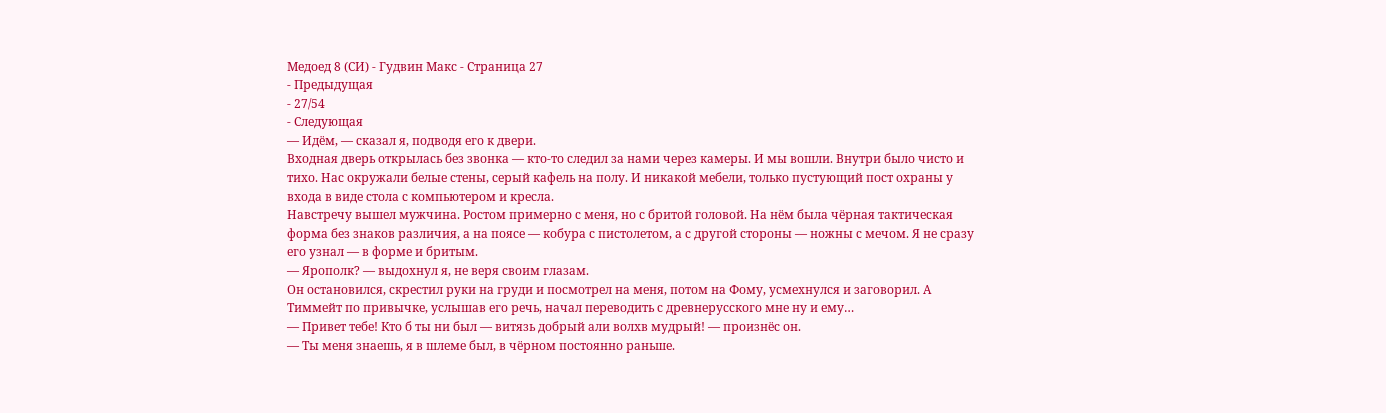Медоед 8 (СИ) - Гудвин Макс - Страница 27
- Предыдущая
- 27/54
- Следующая
— Идём, — сказал я, подводя его к двери.
Входная дверь открылась без звонка — кто-то следил за нами через камеры. И мы вошли. Внутри было чисто и тихо. Нас окружали белые стены, серый кафель на полу. И никакой мебели, только пустующий пост охраны у входа в виде стола с компьютером и кресла.
Навстречу вышел мужчина. Ростом примерно с меня, но с бритой головой. На нём была чёрная тактическая форма без знаков различия, а на поясе — кобура с пистолетом, а с другой стороны — ножны с мечом. Я не сразу его узнал — в форме и бритым.
— Ярополк? — выдохнул я, не веря своим глазам.
Он остановился, скрестил руки на груди и посмотрел на меня, потом на Фому, усмехнулся и заговорил. А Тиммейт по привычке, услышав его речь, начал переводить с древнерусского мне ну и ему…
— Привет тебе! Кто б ты ни был — витязь добрый али волхв мудрый! — произнёс он.
— Ты меня знаешь, я в шлеме был, в чёрном постоянно раньше.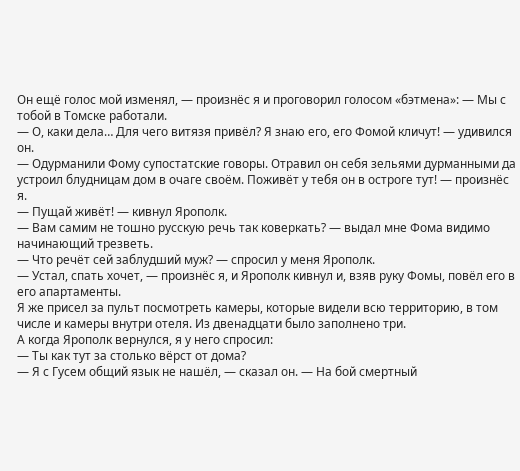Он ещё голос мой изменял, — произнёс я и проговорил голосом «бэтмена»: — Мы с тобой в Томске работали.
— О, каки дела… Для чего витязя привёл? Я знаю его, его Фомой кличут! — удивился он.
— Одурманили Фому супостатские говоры. Отравил он себя зельями дурманными да устроил блудницам дом в очаге своём. Поживёт у тебя он в остроге тут! — произнёс я.
— Пущай живёт! — кивнул Ярополк.
— Вам самим не тошно русскую речь так коверкать? — выдал мне Фома видимо начинающий трезветь.
— Что речёт сей заблудший муж? — спросил у меня Ярополк.
— Устал, спать хочет, — произнёс я, и Ярополк кивнул и, взяв руку Фомы, повёл его в его апартаменты.
Я же присел за пульт посмотреть камеры, которые видели всю территорию, в том числе и камеры внутри отеля. Из двенадцати было заполнено три.
А когда Ярополк вернулся, я у него спросил:
— Ты как тут за столько вёрст от дома?
— Я с Гусем общий язык не нашёл, — сказал он. — На бой смертный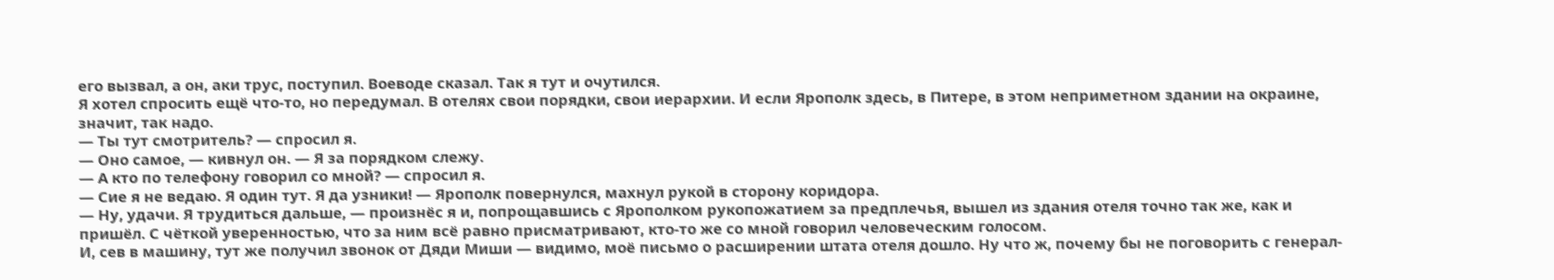его вызвал, а он, аки трус, поступил. Воеводе сказал. Так я тут и очутился.
Я хотел спросить ещё что-то, но передумал. В отелях свои порядки, свои иерархии. И если Ярополк здесь, в Питере, в этом неприметном здании на окраине, значит, так надо.
— Ты тут смотритель? — спросил я.
— Оно самое, — кивнул он. — Я за порядком слежу.
— А кто по телефону говорил со мной? — спросил я.
— Сие я не ведаю. Я один тут. Я да узники! — Ярополк повернулся, махнул рукой в сторону коридора.
— Ну, удачи. Я трудиться дальше, — произнёс я и, попрощавшись с Ярополком рукопожатием за предплечья, вышел из здания отеля точно так же, как и пришёл. С чёткой уверенностью, что за ним всё равно присматривают, кто-то же со мной говорил человеческим голосом.
И, сев в машину, тут же получил звонок от Дяди Миши — видимо, моё письмо о расширении штата отеля дошло. Ну что ж, почему бы не поговорить с генерал-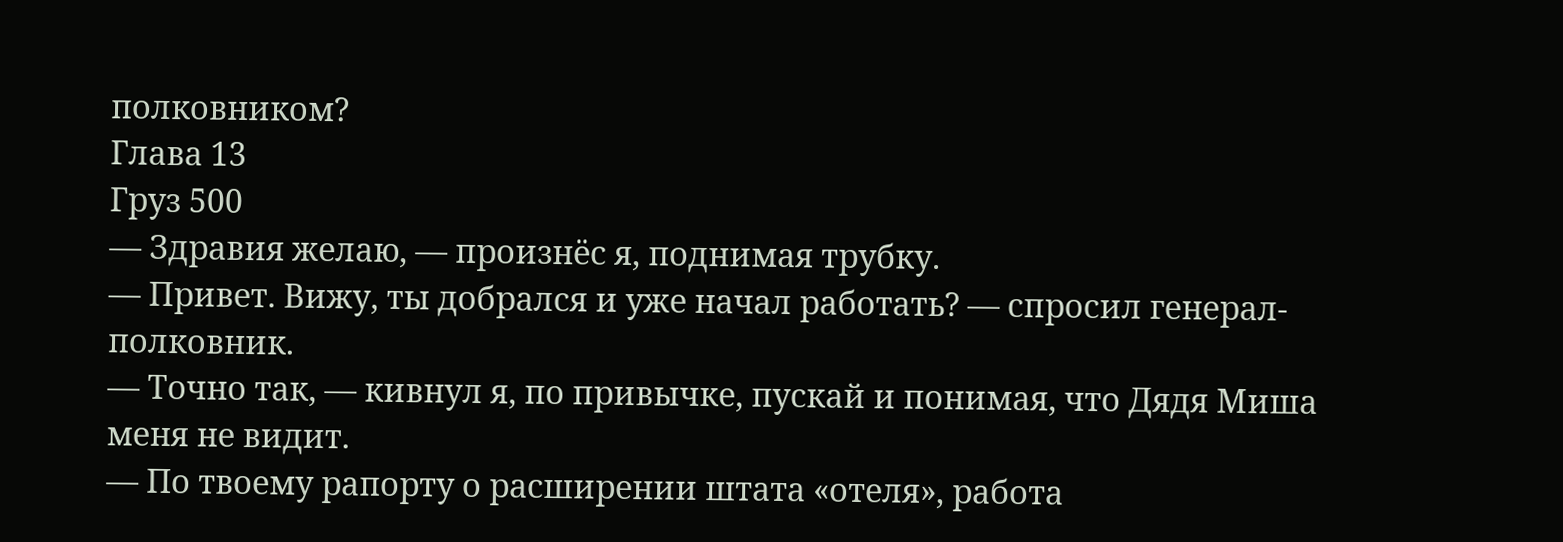полковником?
Глава 13
Груз 500
— Здравия желаю, — произнёс я, поднимая трубку.
— Привет. Вижу, ты добрался и уже начал работать? — спросил генерал-полковник.
— Точно так, — кивнул я, по привычке, пускай и понимая, что Дядя Миша меня не видит.
— По твоему рапорту о расширении штата «отеля», работа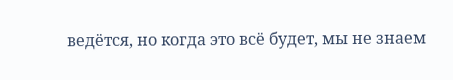ведётся, но когда это всё будет, мы не знаем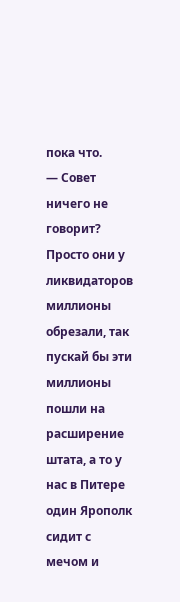пока что.
— Совет ничего не говорит? Просто они у ликвидаторов миллионы обрезали, так пускай бы эти миллионы пошли на расширение штата, а то у нас в Питере один Ярополк сидит с мечом и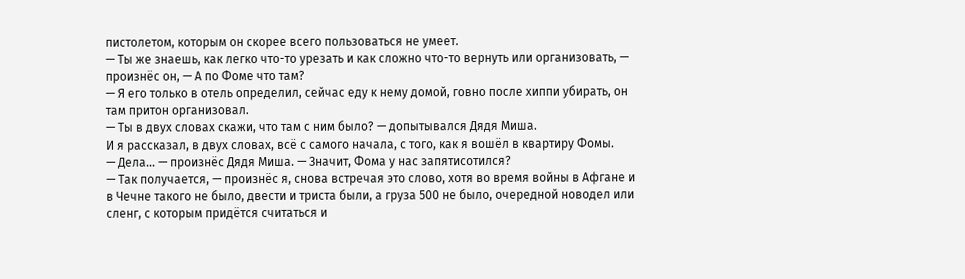пистолетом, которым он скорее всего пользоваться не умеет.
— Ты же знаешь, как легко что-то урезать и как сложно что-то вернуть или организовать, — произнёс он, — А по Фоме что там?
— Я его только в отель определил, сейчас еду к нему домой, говно после хиппи убирать, он там притон организовал.
— Ты в двух словах скажи, что там с ним было? — допытывался Дядя Миша.
И я рассказал, в двух словах, всё с самого начала, с того, как я вошёл в квартиру Фомы.
— Дела… — произнёс Дядя Миша. — Значит, Фома у нас запятисотился?
— Так получается, — произнёс я, снова встречая это слово, хотя во время войны в Афгане и в Чечне такого не было, двести и триста были, а груза 500 не было, очередной новодел или сленг, с которым придётся считаться и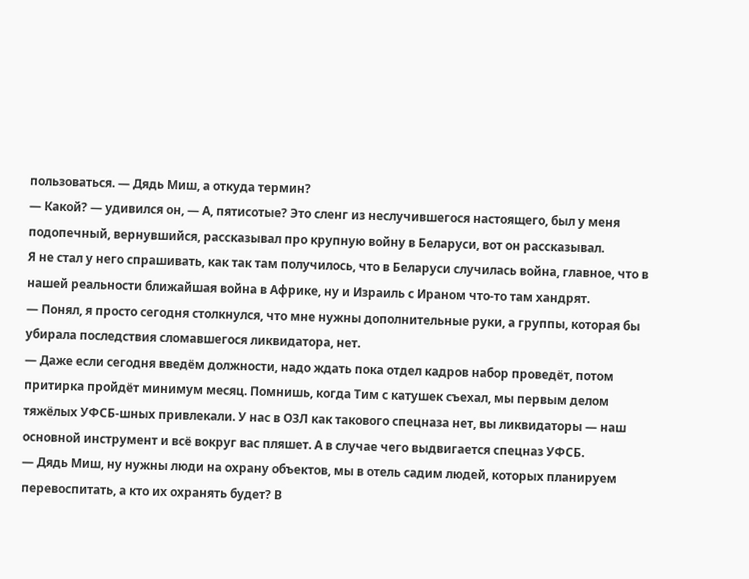пользоваться. — Дядь Миш, а откуда термин?
— Какой? — удивился он, — А, пятисотые? Это сленг из неслучившегося настоящего, был у меня подопечный, вернувшийся, рассказывал про крупную войну в Беларуси, вот он рассказывал.
Я не стал у него спрашивать, как так там получилось, что в Беларуси случилась война, главное, что в нашей реальности ближайшая война в Африке, ну и Израиль с Ираном что-то там хандрят.
— Понял, я просто сегодня столкнулся, что мне нужны дополнительные руки, а группы, которая бы убирала последствия сломавшегося ликвидатора, нет.
— Даже если сегодня введём должности, надо ждать пока отдел кадров набор проведёт, потом притирка пройдёт минимум месяц. Помнишь, когда Тим с катушек съехал, мы первым делом тяжёлых УФСБ-шных привлекали. У нас в ОЗЛ как такового спецназа нет, вы ликвидаторы — наш основной инструмент и всё вокруг вас пляшет. А в случае чего выдвигается спецназ УФСБ.
— Дядь Миш, ну нужны люди на охрану объектов, мы в отель садим людей, которых планируем перевоспитать, а кто их охранять будет? В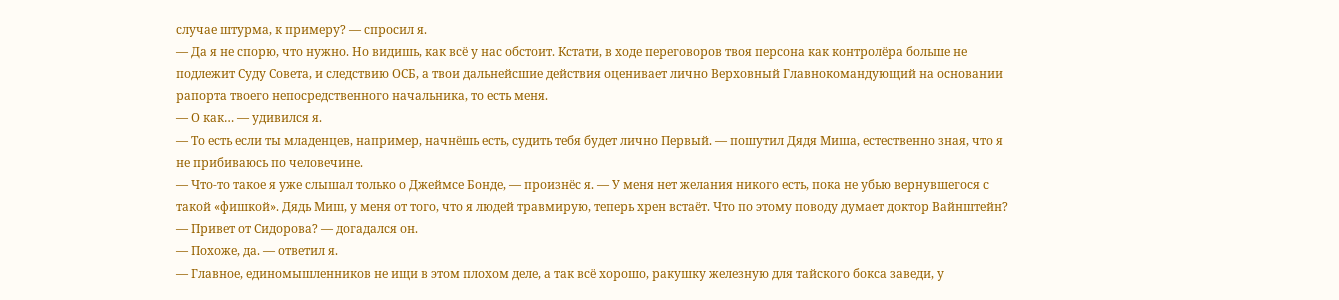случае штурма, к примеру? — спросил я.
— Да я не спорю, что нужно. Но видишь, как всё у нас обстоит. Кстати, в ходе переговоров твоя персона как контролёра больше не подлежит Суду Совета, и следствию ОСБ, а твои дальнейсшие действия оценивает лично Верховный Главнокомандующий на основании рапорта твоего непосредственного начальника, то есть меня.
— О как… — удивился я.
— То есть если ты младенцев, например, начнёшь есть, судить тебя будет лично Первый. — пошутил Дядя Миша, естественно зная, что я не прибиваюсь по человечине.
— Что-то такое я уже слышал только о Джеймсе Бонде, — произнёс я. — У меня нет желания никого есть, пока не убью вернувшегося с такой «фишкой». Дядь Миш, у меня от того, что я людей травмирую, теперь хрен встаёт. Что по этому поводу думает доктор Вайнштейн?
— Привет от Сидорова? — догадался он.
— Похоже, да. — ответил я.
— Главное, единомышленников не ищи в этом плохом деле, а так всё хорошо, ракушку железную для тайского бокса заведи, у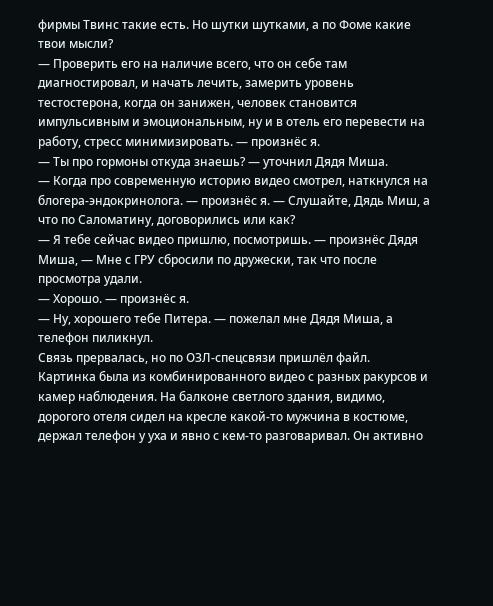фирмы Твинс такие есть. Но шутки шутками, а по Фоме какие твои мысли?
— Проверить его на наличие всего, что он себе там диагностировал, и начать лечить, замерить уровень тестостерона, когда он занижен, человек становится импульсивным и эмоциональным, ну и в отель его перевести на работу, стресс минимизировать. — произнёс я.
— Ты про гормоны откуда знаешь? — уточнил Дядя Миша.
— Когда про современную историю видео смотрел, наткнулся на блогера-эндокринолога. — произнёс я. — Слушайте, Дядь Миш, а что по Саломатину, договорились или как?
— Я тебе сейчас видео пришлю, посмотришь. — произнёс Дядя Миша, — Мне с ГРУ сбросили по дружески, так что после просмотра удали.
— Хорошо. — произнёс я.
— Ну, хорошего тебе Питера. — пожелал мне Дядя Миша, а телефон пиликнул.
Связь прервалась, но по ОЗЛ-спецсвязи пришлёл файл.
Картинка была из комбинированного видео с разных ракурсов и камер наблюдения. На балконе светлого здания, видимо, дорогого отеля сидел на кресле какой-то мужчина в костюме, держал телефон у уха и явно с кем-то разговаривал. Он активно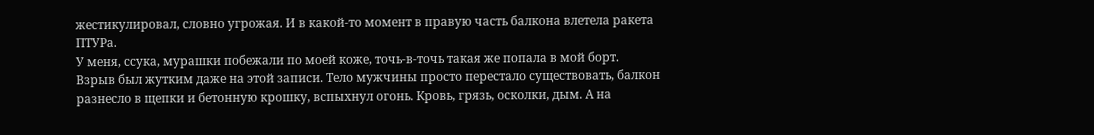жестикулировал, словно угрожая. И в какой-то момент в правую часть балкона влетела ракета ПТУРа.
У меня, ссука, мурашки побежали по моей коже, точь-в-точь такая же попала в мой борт.
Взрыв был жутким даже на этой записи. Тело мужчины просто перестало существовать, балкон разнесло в щепки и бетонную крошку, вспыхнул огонь. Кровь, грязь, осколки, дым. А на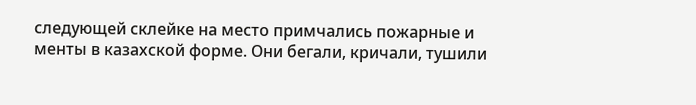следующей склейке на место примчались пожарные и менты в казахской форме. Они бегали, кричали, тушили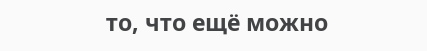то, что ещё можно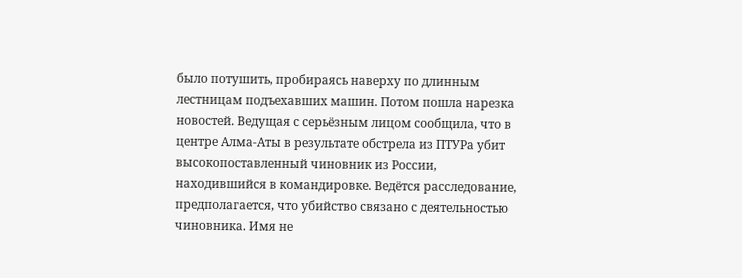было потушить, пробираясь наверху по длинным лестницам подъехавших машин. Потом пошла нарезка новостей. Ведущая с серьёзным лицом сообщила, что в центре Алма-Аты в результате обстрела из ПТУРа убит высокопоставленный чиновник из России, находившийся в командировке. Ведётся расследование, предполагается, что убийство связано с деятельностью чиновника. Имя не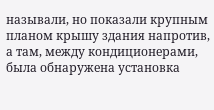называли, но показали крупным планом крышу здания напротив, а там, между кондиционерами, была обнаружена установка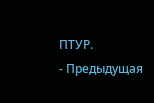ПТУР.
- Предыдущая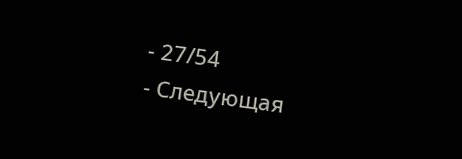- 27/54
- Следующая